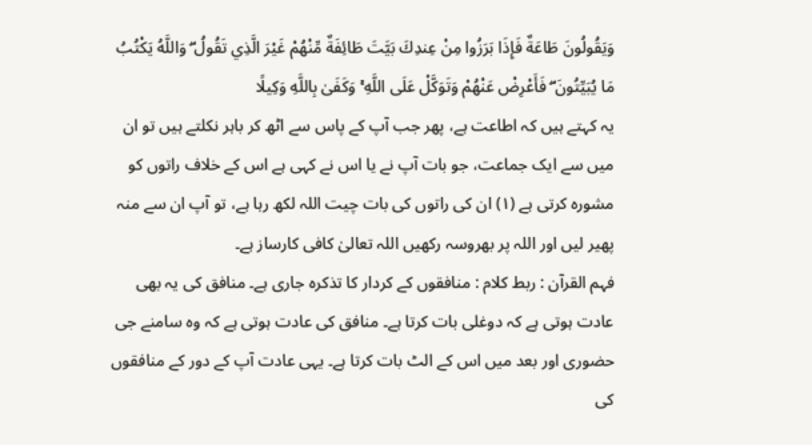وَيَقُولُونَ طَاعَةٌ فَإِذَا بَرَزُوا مِنْ عِندِكَ بَيَّتَ طَائِفَةٌ مِّنْهُمْ غَيْرَ الَّذِي تَقُولُ ۖ وَاللَّهُ يَكْتُبُ مَا يُبَيِّتُونَ ۖ فَأَعْرِضْ عَنْهُمْ وَتَوَكَّلْ عَلَى اللَّهِ ۚ وَكَفَىٰ بِاللَّهِ وَكِيلًا
یہ کہتے ہیں کہ اطاعت ہے، پھر جب آپ کے پاس سے اٹھ کر باہر نکلتے ہیں تو ان میں سے ایک جماعت، جو بات آپ نے یا اس نے کہی ہے اس کے خلاف راتوں کو مشورہ کرتی ہے (١) ان کی راتوں کی بات چیت اللہ لکھ رہا ہے، تو آپ ان سے منہ پھیر لیں اور اللہ پر بھروسہ رکھیں اللہ تعالیٰ کافی کارساز ہے۔
فہم القرآن : ربط کلام : منافقوں کے کردار کا تذکرہ جاری ہے۔ منافق کی یہ بھی عادت ہوتی ہے کہ دوغلی بات کرتا ہے۔ منافق کی عادت ہوتی ہے کہ وہ سامنے جی حضوری اور بعد میں اس کے الٹ بات کرتا ہے۔ یہی عادت آپ کے دور کے منافقوں کی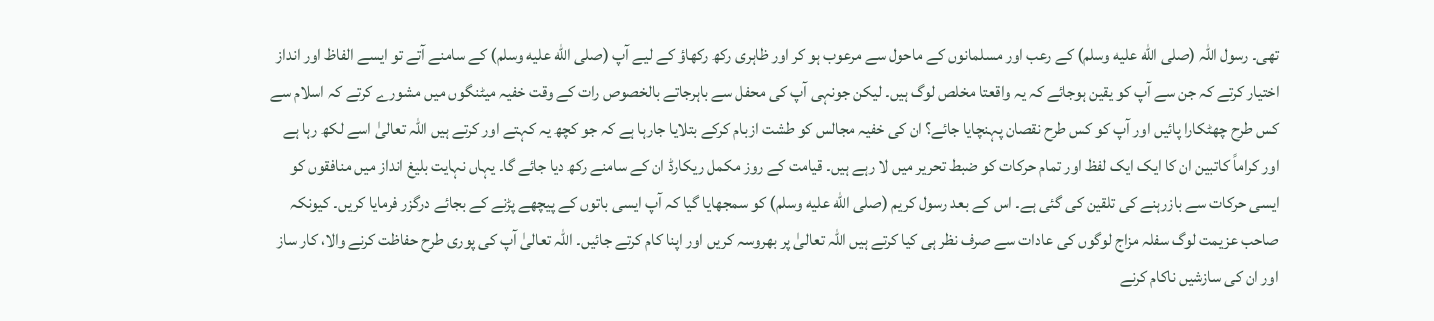تھی۔ رسول اللہ (صلى الله عليه وسلم) کے رعب اور مسلمانوں کے ماحول سے مرعوب ہو کر اور ظاہری رکھ رکھاؤ کے لیے آپ (صلى الله عليه وسلم) کے سامنے آتے تو ایسے الفاظ اور انداز اختیار کرتے کہ جن سے آپ کو یقین ہوجائے کہ یہ واقعتا مخلص لوگ ہیں۔ لیکن جونہی آپ کی محفل سے باہرجاتے بالخصوص رات کے وقت خفیہ میٹنگوں میں مشورے کرتے کہ اسلام سے کس طرح چھٹکارا پائیں اور آپ کو کس طرح نقصان پہنچایا جائے؟ ان کی خفیہ مجالس کو طشت ازبام کرکے بتلایا جارہا ہے کہ جو کچھ یہ کہتے اور کرتے ہیں اللہ تعالیٰ اسے لکھ رہا ہے اور کراماً کاتبین ان کا ایک ایک لفظ اور تمام حرکات کو ضبط تحریر میں لا رہے ہیں۔ قیامت کے روز مکمل ریکارڈ ان کے سامنے رکھ دیا جائے گا۔ یہاں نہایت بلیغ انداز میں منافقوں کو ایسی حرکات سے بازرہنے کی تلقین کی گئی ہے۔ اس کے بعد رسول کریم (صلى الله عليه وسلم) کو سمجھایا گیا کہ آپ ایسی باتوں کے پیچھے پڑنے کے بجائے درگزر فرمایا کریں۔ کیونکہ صاحب عزیمت لوگ سفلہ مزاج لوگوں کی عادات سے صرف نظر ہی کیا کرتے ہیں اللہ تعالیٰ پر بھروسہ کریں اور اپنا کام کرتے جائیں۔ اللہ تعالیٰ آپ کی پوری طرح حفاظت کرنے والا، کار ساز اور ان کی سازشیں ناکام کرنے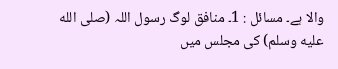والا ہے۔ مسائل : 1۔ منافق لوگ رسول اللہ (صلى الله عليه وسلم) کی مجلس میں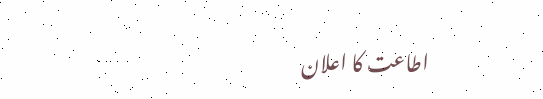اطاعت کا اعلان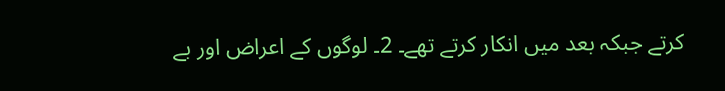کرتے جبکہ بعد میں انکار کرتے تھے۔ 2۔ لوگوں کے اعراض اور بے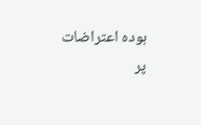ہودہ اعتراضات پر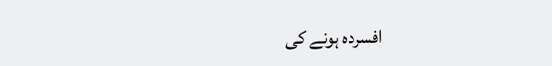افسردہ ہونے کی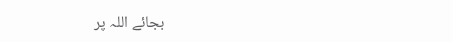بجائے اللہ پر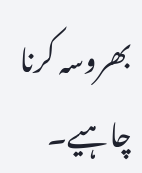بھروسہ کرنا چاہیے۔